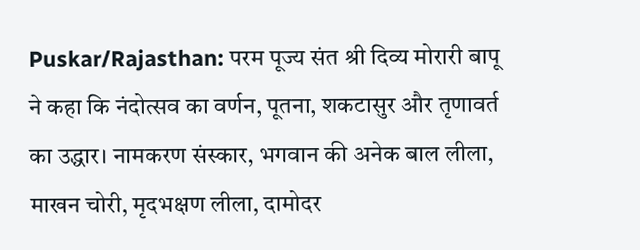Puskar/Rajasthan: परम पूज्य संत श्री दिव्य मोरारी बापू ने कहा कि नंदोत्सव का वर्णन, पूतना, शकटासुर और तृणावर्त का उद्धार। नामकरण संस्कार, भगवान की अनेक बाल लीला, माखन चोरी, मृदभक्षण लीला, दामोदर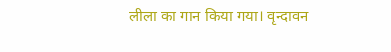लीला का गान किया गया। वृन्दावन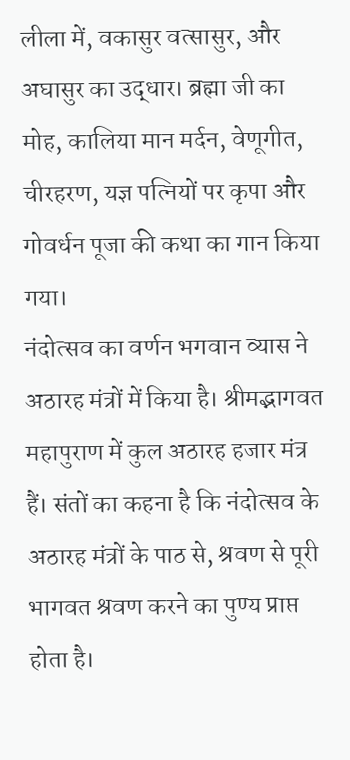लीला में, वकासुर वत्सासुर, और अघासुर का उद्धार। ब्रह्मा जी का मोह, कालिया मान मर्दन, वेणूगीत, चीरहरण, यज्ञ पत्नियों पर कृपा और गोवर्धन पूजा की कथा का गान किया गया।
नंदोत्सव का वर्णन भगवान व्यास ने अठारह मंत्रों में किया है। श्रीमद्भागवत महापुराण में कुल अठारह हजार मंत्र हैं। संतों का कहना है कि नंदोत्सव के अठारह मंत्रों के पाठ से, श्रवण से पूरी भागवत श्रवण करने का पुण्य प्राप्त होता है।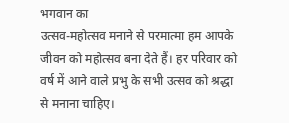भगवान का
उत्सव-महोत्सव मनाने से परमात्मा हम आपके जीवन को महोत्सव बना देते हैं। हर परिवार को वर्ष में आने वाले प्रभु के सभी उत्सव को श्रद्धा से मनाना चाहिए।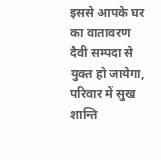इससे आपके घर का वातावरण दैवी सम्पदा से युक्त हो जायेगा, परिवार में सुख शान्ति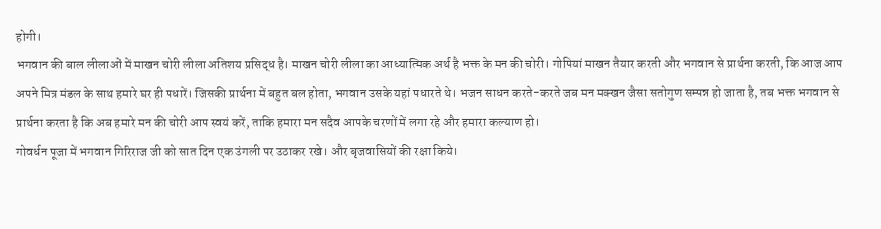होगी।
भगवान की बाल लीलाओं में माखन चोरी लीला अतिशय प्रसिद्ध है। माखन चोरी लीला का आध्यात्मिक अर्थ है भक्त के मन की चोरी। गोपियां माखन तैयार करती और भगवान से प्रार्थना करती, कि आज आप अपने मित्र मंडल के साथ हमारे घर ही पधारें। जिसकी प्रार्थना में बहुत बल होता, भगवान उसके यहां पधारते थे। भजन साधन करते-करते जब मन मक्खन जैसा सतोगुण सम्पन्न हो जाता है, तब भक्त भगवान से प्रार्थना करता है कि अब हमारे मन की चोरी आप स्वयं करें, ताकि हमारा मन सदैव आपके चरणों में लगा रहे और हमारा कल्याण हो।
गोवर्धन पूजा में भगवान गिरिराज जी को सात दिन एक उंगली पर उठाकर रखे। और बृजवासियों की रक्षा किये।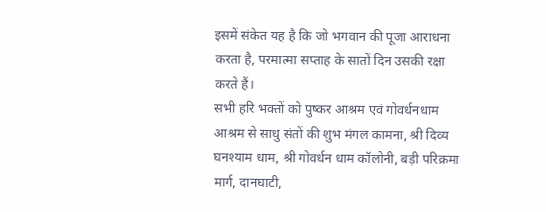इसमें संकेत यह है कि जो भगवान की पूजा आराधना करता है, परमात्मा सप्ताह के सातों दिन उसकी रक्षा करते हैं।
सभी हरि भक्तों को पुष्कर आश्रम एवं गोवर्धनधाम आश्रम से साधु संतों की शुभ मंगल कामना, श्री दिव्य घनश्याम धाम, श्री गोवर्धन धाम कॉलोनी, बड़ी परिक्रमा मार्ग, दानघाटी,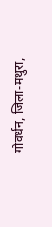गोवर्धन, जिला-मथुरा,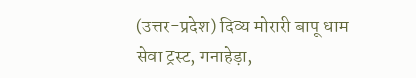(उत्तर-प्रदेश) दिव्य मोरारी बापू धाम सेवा ट्रस्ट, गनाहेड़ा,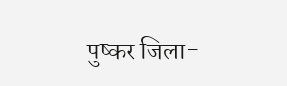पुष्कर जिला-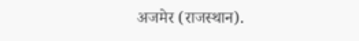अजमेर (राजस्थान).